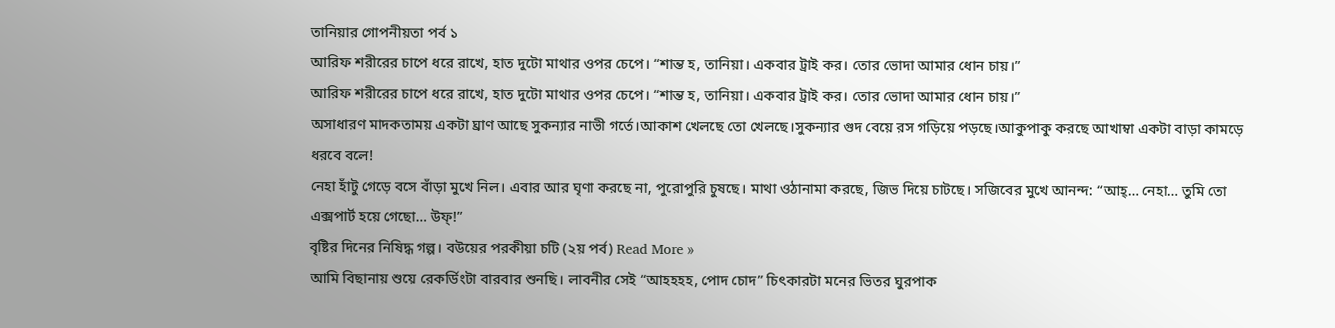তানিয়ার গোপনীয়তা পর্ব ১
আরিফ শরীরের চাপে ধরে রাখে, হাত দুটো মাথার ওপর চেপে। “শান্ত হ, তানিয়া। একবার ট্রাই কর। তোর ভোদা আমার ধোন চায়।”
আরিফ শরীরের চাপে ধরে রাখে, হাত দুটো মাথার ওপর চেপে। “শান্ত হ, তানিয়া। একবার ট্রাই কর। তোর ভোদা আমার ধোন চায়।”
অসাধারণ মাদকতাময় একটা ঘ্রাণ আছে সুকন্যার নাভী গর্তে।আকাশ খেলছে তো খেলছে।সুকন্যার গুদ বেয়ে রস গড়িয়ে পড়ছে।আকুপাকু করছে আখাম্বা একটা বাড়া কামড়ে ধরবে বলে!
নেহা হাঁটু গেড়ে বসে বাঁড়া মুখে নিল। এবার আর ঘৃণা করছে না, পুরোপুরি চুষছে। মাথা ওঠানামা করছে, জিভ দিয়ে চাটছে। সজিবের মুখে আনন্দ: “আহ্… নেহা… তুমি তো এক্সপার্ট হয়ে গেছো… উফ্!”
বৃষ্টির দিনের নিষিদ্ধ গল্প। বউয়ের পরকীয়া চটি (২য় পর্ব) Read More »
আমি বিছানায় শুয়ে রেকর্ডিংটা বারবার শুনছি। লাবনীর সেই “আহহহহ, পোদ চোদ” চিৎকারটা মনের ভিতর ঘুরপাক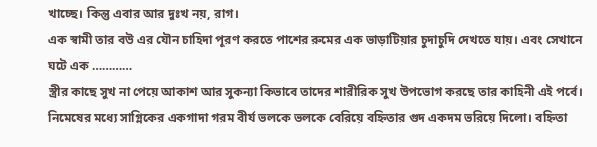খাচ্ছে। কিন্তু এবার আর দুঃখ নয়, রাগ।
এক স্বামী তার বউ এর যৌন চাহিদা পূরণ করতে পাশের রুমের এক ভাড়াটিয়ার চুদাচুদি দেখতে যায়। এবং সেখানে ঘটে এক …………
স্ত্রীর কাছে সুখ না পেয়ে আকাশ আর সুকন্যা কিভাবে তাদের শারীরিক সুখ উপভোগ করছে তার কাহিনী এই পর্বে।
নিমেষের মধ্যে সাগ্নিকের একগাদা গরম বীর্য ভলকে ভলকে বেরিয়ে বহ্নিতার গুদ একদম ভরিয়ে দিলো। বহ্নিতা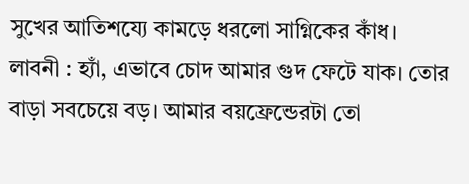সুখের আতিশয্যে কামড়ে ধরলো সাগ্নিকের কাঁধ।
লাবনী : হ্যাঁ, এভাবে চোদ আমার গুদ ফেটে যাক। তোর বাড়া সবচেয়ে বড়। আমার বয়ফ্রেন্ডেরটা তো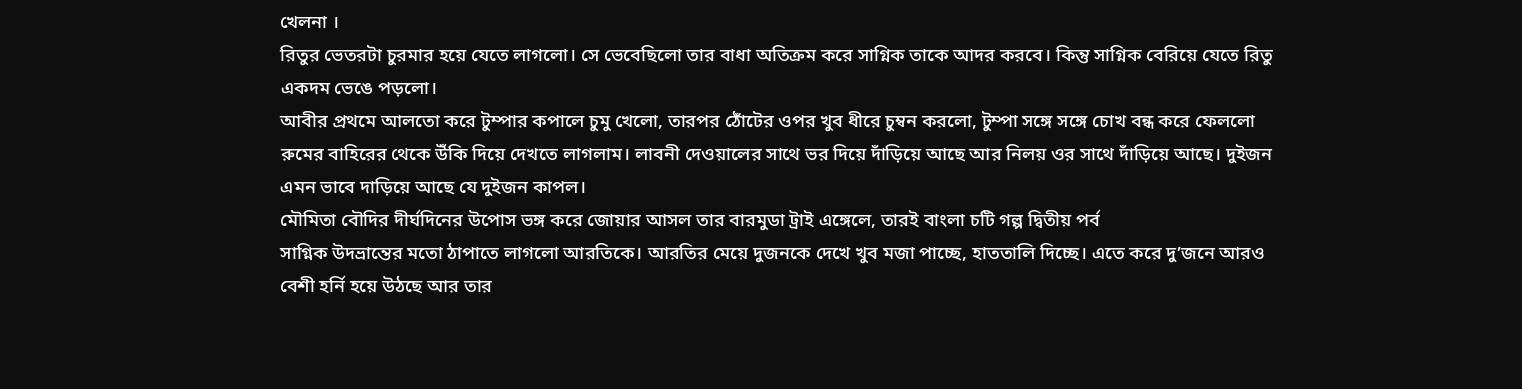খেলনা ।
রিতুর ভেতরটা চুরমার হয়ে যেতে লাগলো। সে ভেবেছিলো তার বাধা অতিক্রম করে সাগ্নিক তাকে আদর করবে। কিন্তু সাগ্নিক বেরিয়ে যেতে রিতু একদম ভেঙে পড়লো।
আবীর প্রথমে আলতো করে টুম্পার কপালে চুমু খেলো, তারপর ঠোঁটের ওপর খুব ধীরে চুম্বন করলো, টুম্পা সঙ্গে সঙ্গে চোখ বন্ধ করে ফেললো
রুমের বাহিরের থেকে উঁকি দিয়ে দেখতে লাগলাম। লাবনী দেওয়ালের সাথে ভর দিয়ে দাঁড়িয়ে আছে আর নিলয় ওর সাথে দাঁড়িয়ে আছে। দুইজন এমন ভাবে দাড়িয়ে আছে যে দুইজন কাপল।
মৌমিতা বৌদির দীর্ঘদিনের উপোস ভঙ্গ করে জোয়ার আসল তার বারমুডা ট্রাই এঙ্গেলে, তারই বাংলা চটি গল্প দ্বিতীয় পর্ব
সাগ্নিক উদভ্রান্তের মতো ঠাপাতে লাগলো আরতিকে। আরতির মেয়ে দুজনকে দেখে খুব মজা পাচ্ছে, হাততালি দিচ্ছে। এতে করে দু’জনে আরও বেশী হর্নি হয়ে উঠছে আর তার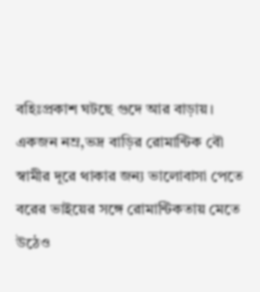বহিঃপ্রকাশ ঘটছে গুদে আর বাড়ায়।
একজন নম্র,ভদ্র বাড়ির রোমান্টিক বৌ স্বামীর দূরে থাকার জন্য ভালোবাসা পেতে বরের ভাইয়ের সঙ্গে রোমান্টিকতায় মেতে উঠেও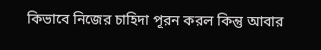কিভাবে নিজের চাহিদা পূরন করল কিন্তু আবার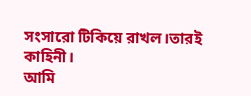সংসারো টিকিয়ে রাখল।তারই কাহিনী।
আমি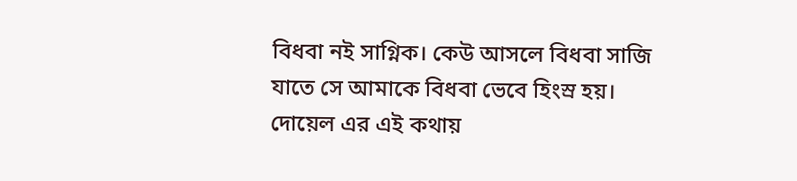বিধবা নই সাগ্নিক। কেউ আসলে বিধবা সাজি যাতে সে আমাকে বিধবা ভেবে হিংস্র হয়। দোয়েল এর এই কথায়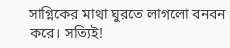সাগ্নিকের মাথা ঘুরতে লাগলো বনবন করে। সত্যিই!